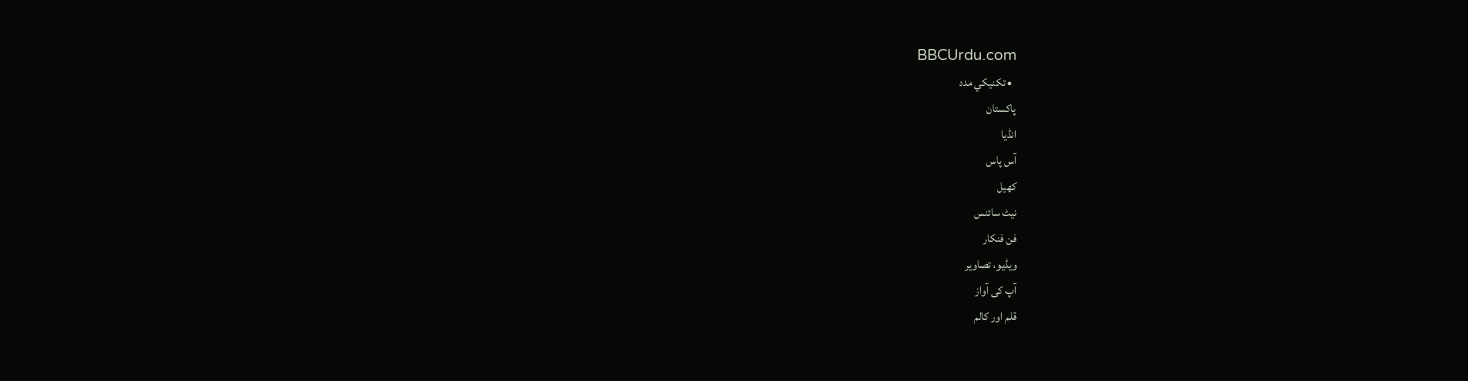BBCUrdu.com
  • تکنيکي مدد
پاکستان
انڈیا
آس پاس
کھیل
نیٹ سائنس
فن فنکار
ویڈیو، تصاویر
آپ کی آواز
قلم اور کالم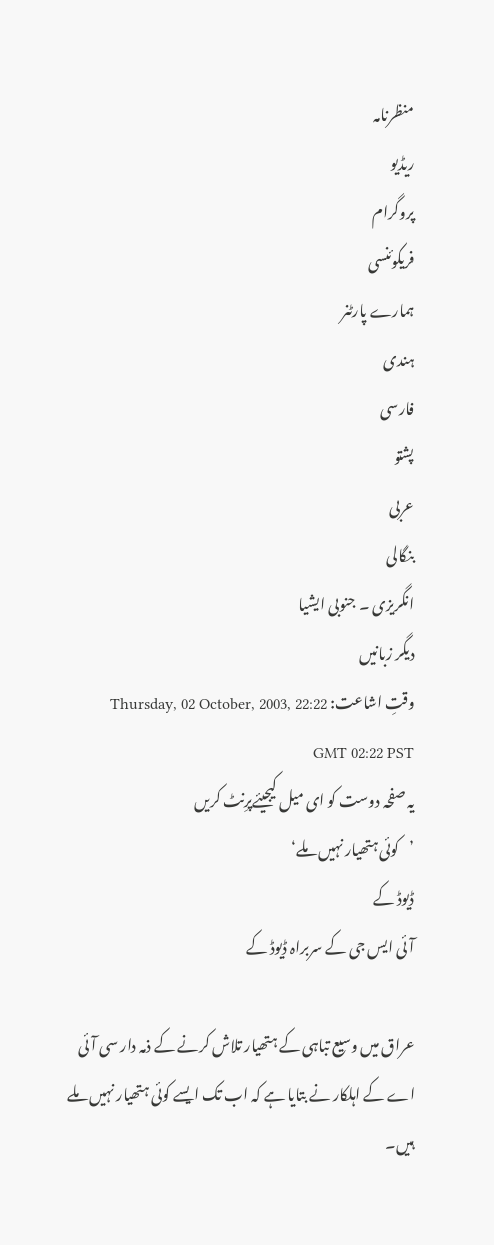منظرنامہ
ریڈیو
پروگرام
فریکوئنسی
ہمارے پارٹنر
ہندی
فارسی
پشتو
عربی
بنگالی
انگریزی ۔ جنوبی ایشیا
دیگر زبانیں
وقتِ اشاعت: Thursday, 02 October, 2003, 22:22 GMT 02:22 PST
یہ صفحہ دوست کو ای میل کیجیئےپرِنٹ کریں
’کوئی ہتھیار نہیں ملے‘
ڈیوڈ کے
آئی ایس جی کے سربراہ ڈیوڈ کے

عراق میں وسیع تباہی کے ہتھیار تلاش کرنے کے ذمہ دار سی آئی اے کے اہلکار نے بتایا ہے کہ اب تک ایسے کوئی ہتھیار نہیں ملے ہیں۔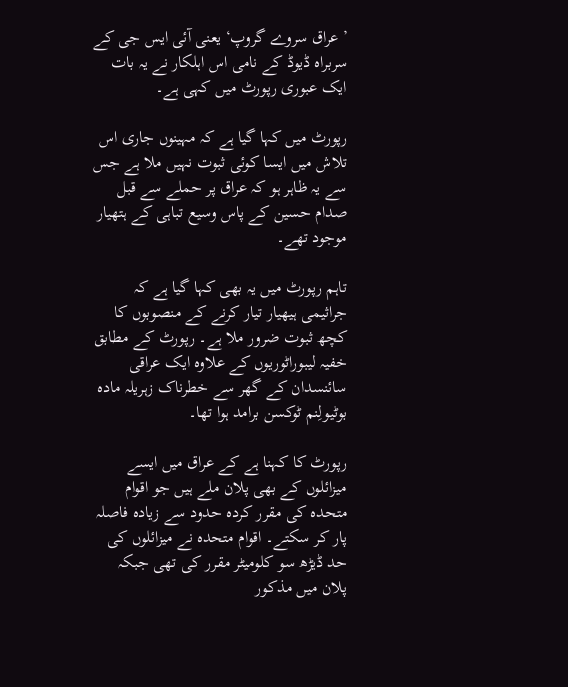’عراق سروے گروپ‘ یعنی آئی ایس جی کے سربراہ ڈیوڈ کے نامی اس اہلکار نے یہ بات ایک عبوری رپورٹ میں کہی ہے۔

رپورٹ میں کہا گیا ہے کہ مہینوں جاری اس تلاش میں ایسا کوئی ثبوت نہیں ملا ہے جس سے یہ ظاہر ہو کہ عراق پر حملے سے قبل صدام حسین کے پاس وسیع تباہی کے ہتھیار موجود تھے۔

تاہم رپورٹ میں یہ بھی کہا گیا ہے کہ جراثیمی ہیھیار تیار کرنے کے منصوبوں کا کچھ ثبوت ضرور ملا ہے۔ رپورٹ کے مطابق خفیہ لیبوراٹوریوں کے علاوہ ایک عراقی سائنسدان کے گھر سے خطرناک زہریلہ مادہ بوٹیولِنم ٹوکسن برامد ہوا تھا۔

رپورٹ کا کہنا ہے کے عراق میں ایسے میزائلوں کے بھی پلان ملے ہیں جو اقوام متحدہ کی مقرر کردہ حدود سے زیادہ فاصلہ پار کر سکتے۔ اقوام متحدہ نے میزائلوں کی حد ڈیڑھ سو کلومیٹر مقرر کی تھی جبکہ پلان میں مذکور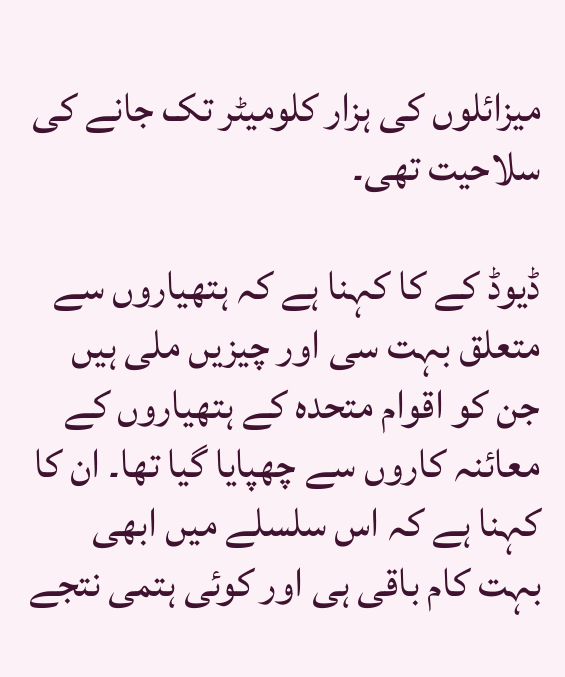میزائلوں کی ہزار کلومیٹر تک جانے کی سلاحیت تھی۔

ڈیوڈ کے کا کہنا ہے کہ ہتھیاروں سے متعلق بہت سی اور چیزیں ملی ہیں جن کو اقوام متحدہ کے ہتھیاروں کے معائنہ کاروں سے چھپایا گیا تھا۔ ان کا کہنا ہے کہ اس سلسلے میں ابھی بہت کام باقی ہی اور کوئی ہتمی نتجے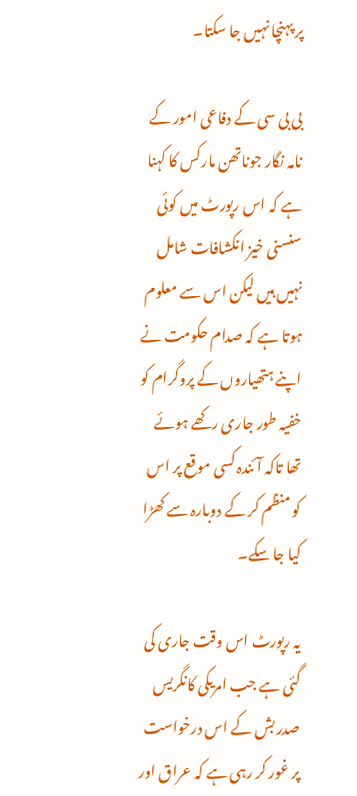پر پہنچا نہیں جا سکتا۔

بی بی سی کے دفاعی امور کے نامہ نگار جوناتھن مارکس کا کہنا ہے کہ اس رپورٹ میں کوئی سنسنی خیز انکشافات شامل نہیں ہیں لیکن اس سے معلوم ہوتا ہے کہ صدام حکومت نے اپنے ہتھیاروں کے پروگرام کو خفیہ طور جاری رکھے ہوئے تھا تاکہ آئندہ کسی موقع پر اس کو منظم کر کے دوبارہ سے کھڑا کیا جا سکے۔

یہ رپورٹ اس وقت جاری کی گئی ہے جب امریکی کانگریس صدر بش کے اس درخواست پر غور کر رہی ہے کہ عراق اور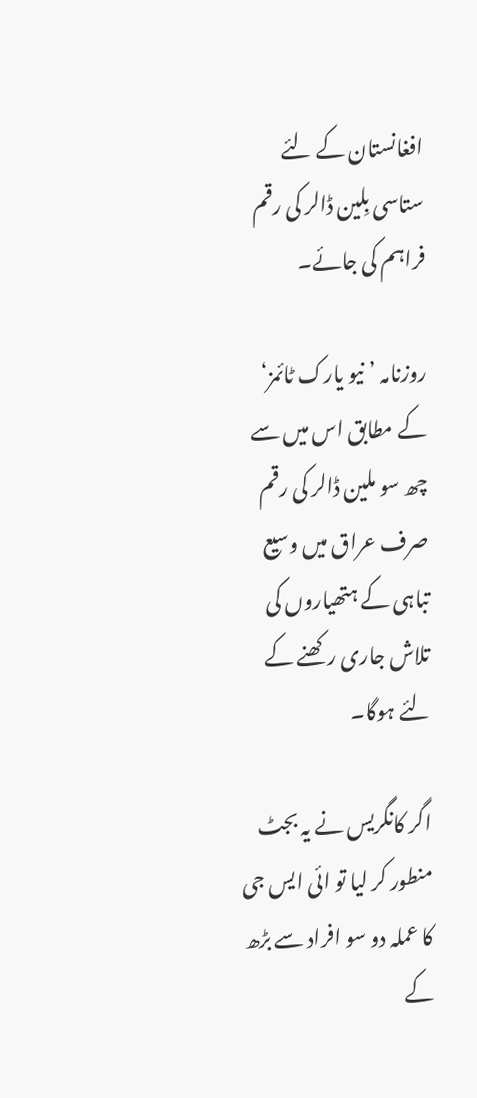افغانستان کے لئے ستاسی بِلین ڈالر کی رقم فراہم کی جائے۔

روزنامہ ’نیو یارک ٹائمز‘ کے مطابق اس میں سے چھ سو ملین ڈالر کی رقم صرف عراق میں وسیع تباہی کے ہتھیاروں کی تلاش جاری رکھنے کے لئے ہوگا۔

اگر کانگریس نے یہ بجٹ منطور کر لیا تو ائی ایس جی کا عملہ دو سو افراد سے بڑھ کے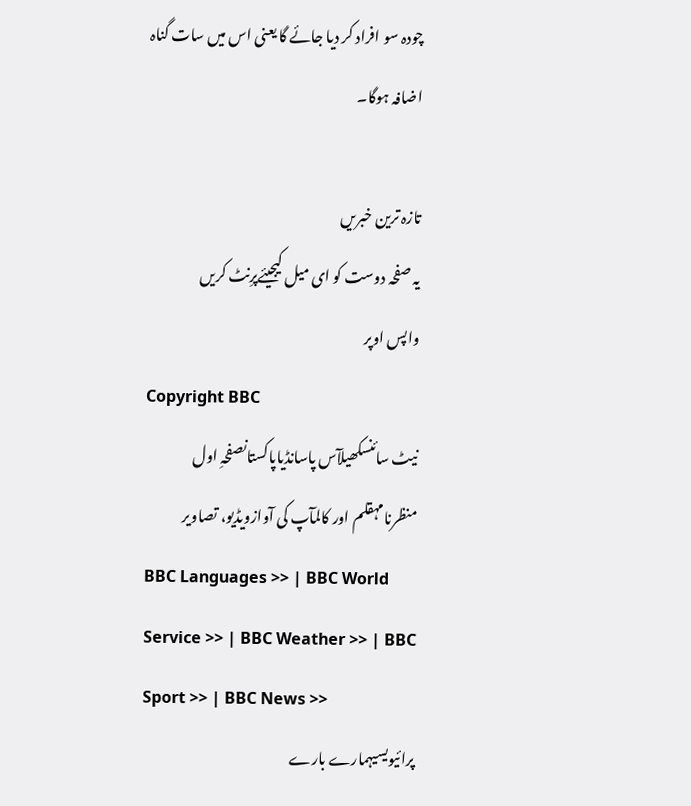چودہ سو افراد کر دیا جائے گا یعنی اس میں سات گناہ اضافہ ہوگا۔

تازہ ترین خبریں
یہ صفحہ دوست کو ای میل کیجیئےپرِنٹ کریں
واپس اوپر
Copyright BBC
نیٹ سائنسکھیلآس پاسانڈیاپاکستانصفحہِ اول
منظرنامہقلم اور کالمآپ کی آوازویڈیو، تصاویر
BBC Languages >> | BBC World Service >> | BBC Weather >> | BBC Sport >> | BBC News >>
پرائیویسیہمارے بارے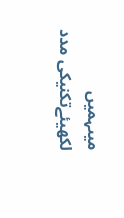میںہمیں لکھیئےتکنیکی مدد